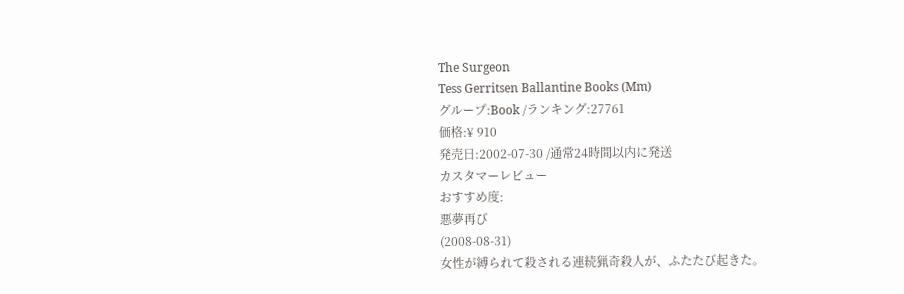The Surgeon
Tess Gerritsen Ballantine Books (Mm)
グループ:Book /ランキング:27761
価格:¥ 910
発売日:2002-07-30 /通常24時間以内に発送
カスタマーレビュー
おすすめ度:
悪夢再び
(2008-08-31)
女性が縛られて殺される連続猟奇殺人が、ふたたび起きた。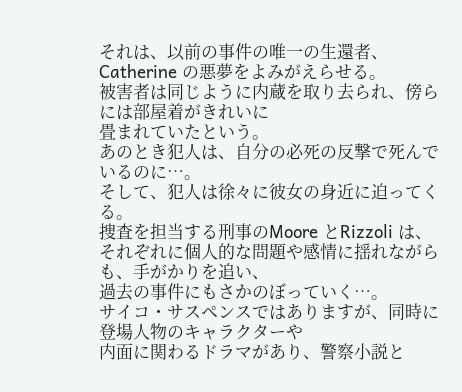それは、以前の事件の唯一の生還者、Catherine の悪夢をよみがえらせる。
被害者は同じように内蔵を取り去られ、傍らには部屋着がきれいに
畳まれていたという。
あのとき犯人は、自分の必死の反撃で死んでいるのに…。
そして、犯人は徐々に彼女の身近に迫ってくる。
捜査を担当する刑事のMoore とRizzoli は、
それぞれに個人的な問題や感情に揺れながらも、手がかりを追い、
過去の事件にもさかのぼっていく…。
サイコ・サスペンスではありますが、同時に登場人物のキャラクターや
内面に関わるドラマがあり、警察小説と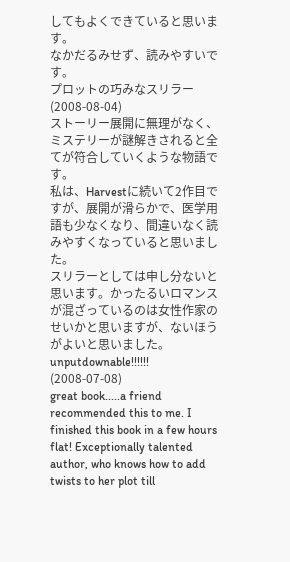してもよくできていると思います。
なかだるみせず、読みやすいです。
プロットの巧みなスリラー
(2008-08-04)
ストーリー展開に無理がなく、ミステリーが謎解きされると全てが符合していくような物語です。
私は、Harvestに続いて2作目ですが、展開が滑らかで、医学用語も少なくなり、間違いなく読みやすくなっていると思いました。
スリラーとしては申し分ないと思います。かったるいロマンスが混ざっているのは女性作家のせいかと思いますが、ないほうがよいと思いました。
unputdownable!!!!!!
(2008-07-08)
great book.....a friend recommended this to me. I finished this book in a few hours flat! Exceptionally talented author, who knows how to add twists to her plot till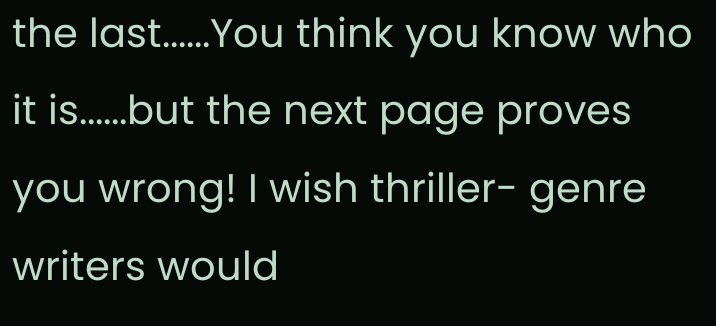the last......You think you know who it is......but the next page proves you wrong! I wish thriller- genre writers would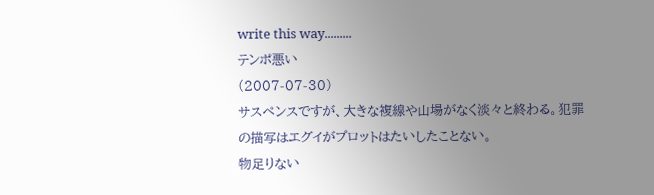write this way.........
テンポ悪い
(2007-07-30)
サスペンスですが、大きな複線や山場がなく淡々と終わる。犯罪の描写はエグイがプロットはたいしたことない。
物足りない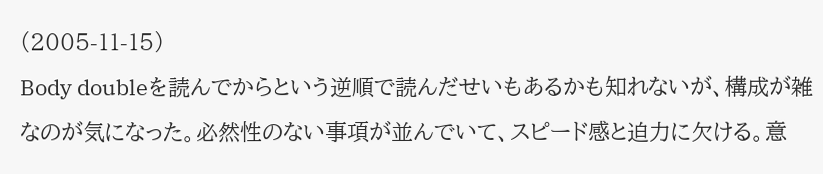(2005-11-15)
Body doubleを読んでからという逆順で読んだせいもあるかも知れないが、構成が雑なのが気になった。必然性のない事項が並んでいて、スピード感と迫力に欠ける。意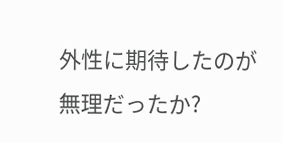外性に期待したのが無理だったか?